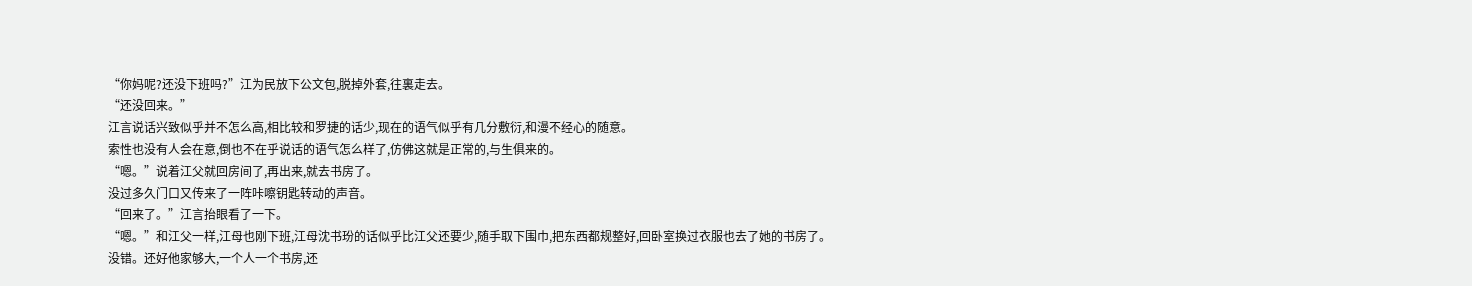“你妈呢?还没下班吗?”江为民放下公文包,脱掉外套,往裏走去。
“还没回来。”
江言说话兴致似乎并不怎么高,相比较和罗捷的话少,现在的语气似乎有几分敷衍,和漫不经心的随意。
索性也没有人会在意,倒也不在乎说话的语气怎么样了,仿佛这就是正常的,与生俱来的。
“嗯。”说着江父就回房间了,再出来,就去书房了。
没过多久门口又传来了一阵咔嚓钥匙转动的声音。
“回来了。”江言抬眼看了一下。
“嗯。”和江父一样,江母也刚下班,江母沈书玢的话似乎比江父还要少,随手取下围巾,把东西都规整好,回卧室换过衣服也去了她的书房了。
没错。还好他家够大,一个人一个书房,还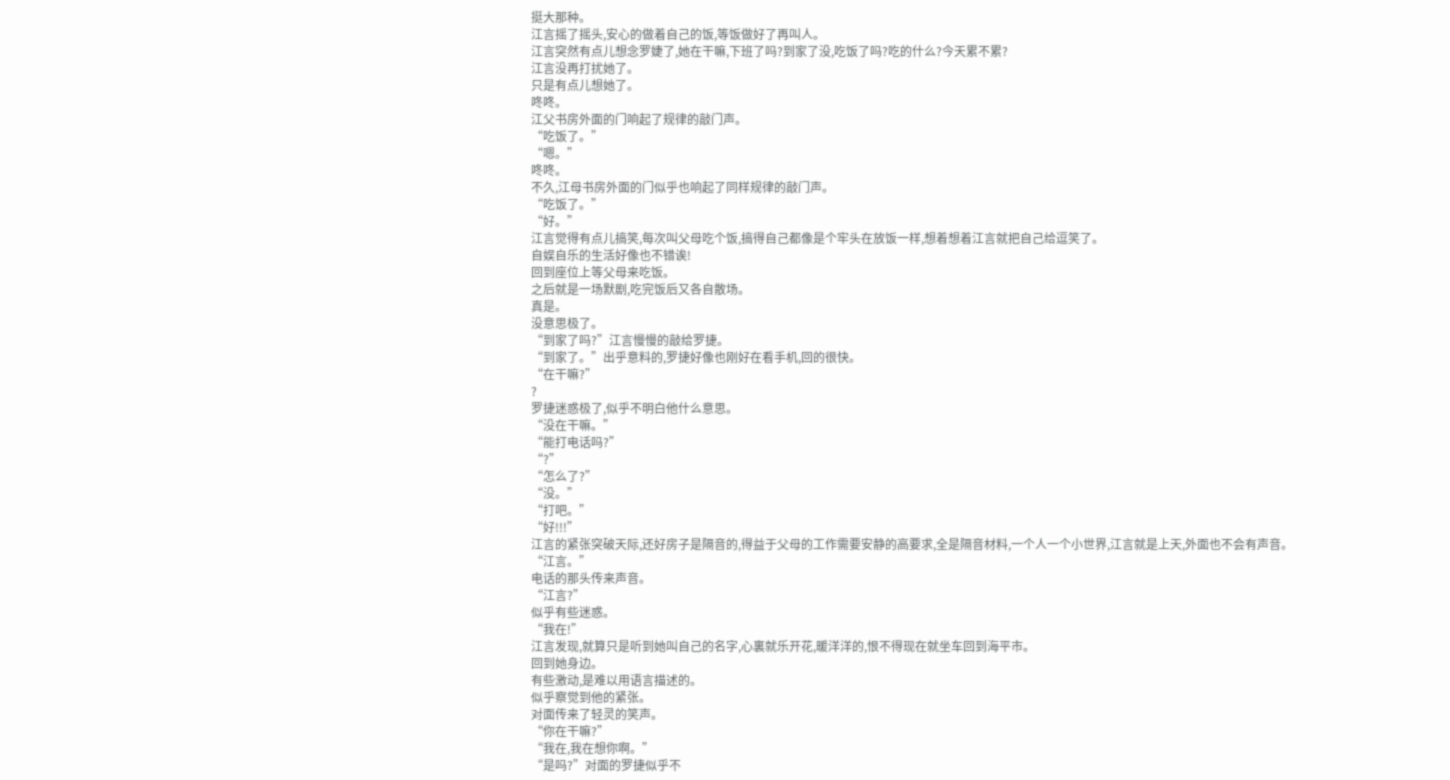挺大那种。
江言摇了摇头,安心的做着自己的饭,等饭做好了再叫人。
江言突然有点儿想念罗婕了,她在干嘛,下班了吗?到家了没,吃饭了吗?吃的什么?今天累不累?
江言没再打扰她了。
只是有点儿想她了。
咚咚。
江父书房外面的门响起了规律的敲门声。
“吃饭了。”
“嗯。”
咚咚。
不久,江母书房外面的门似乎也响起了同样规律的敲门声。
“吃饭了。”
“好。”
江言觉得有点儿搞笑,每次叫父母吃个饭,搞得自己都像是个牢头在放饭一样,想着想着江言就把自己给逗笑了。
自娱自乐的生活好像也不错诶!
回到座位上等父母来吃饭。
之后就是一场默剧,吃完饭后又各自散场。
真是。
没意思极了。
“到家了吗?”江言慢慢的敲给罗捷。
“到家了。”出乎意料的,罗捷好像也刚好在看手机,回的很快。
“在干嘛?”
?
罗捷迷惑极了,似乎不明白他什么意思。
“没在干嘛。”
“能打电话吗?”
“?”
“怎么了?”
“没。”
“打吧。”
“好!!!”
江言的紧张突破天际,还好房子是隔音的,得益于父母的工作需要安静的高要求,全是隔音材料,一个人一个小世界,江言就是上天,外面也不会有声音。
“江言。”
电话的那头传来声音。
“江言?”
似乎有些迷惑。
“我在!”
江言发现,就算只是听到她叫自己的名字,心裏就乐开花,暖洋洋的,恨不得现在就坐车回到海平市。
回到她身边。
有些激动,是难以用语言描述的。
似乎察觉到他的紧张。
对面传来了轻灵的笑声。
“你在干嘛?”
“我在,我在想你啊。”
“是吗?”对面的罗捷似乎不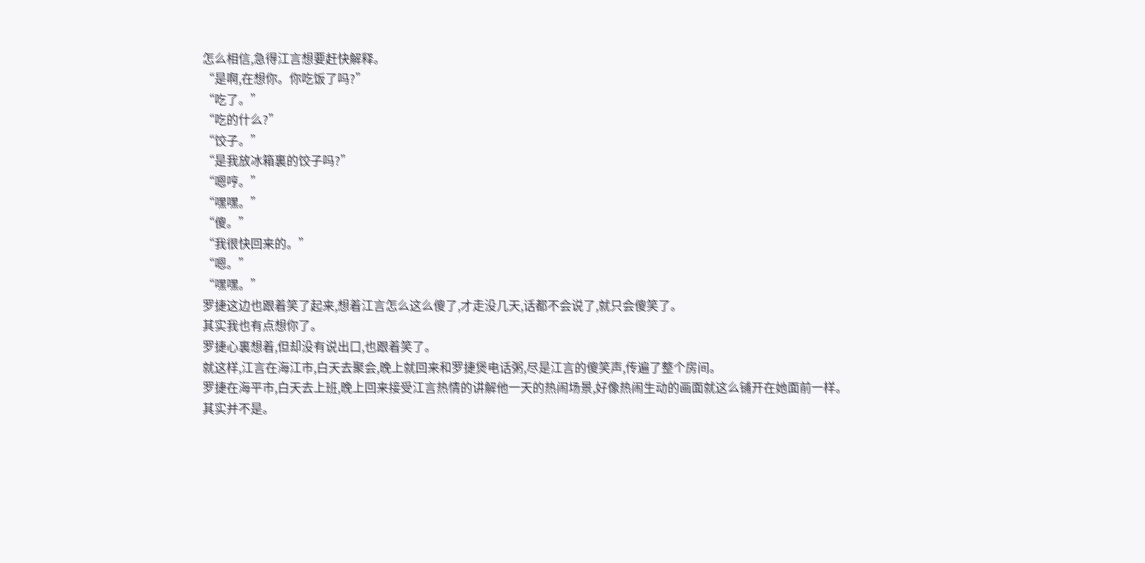怎么相信,急得江言想要赶快解释。
“是啊,在想你。你吃饭了吗?”
“吃了。”
“吃的什么?”
“饺子。”
“是我放冰箱裏的饺子吗?”
“嗯哼。”
“嘿嘿。”
“傻。”
“我很快回来的。”
“嗯。”
“嘿嘿。”
罗捷这边也跟着笑了起来,想着江言怎么这么傻了,才走没几天,话都不会说了,就只会傻笑了。
其实我也有点想你了。
罗捷心裏想着,但却没有说出口,也跟着笑了。
就这样,江言在海江市,白天去聚会,晚上就回来和罗捷煲电话粥,尽是江言的傻笑声,传遍了整个房间。
罗捷在海平市,白天去上班,晚上回来接受江言热情的讲解他一天的热闹场景,好像热闹生动的画面就这么铺开在她面前一样。
其实并不是。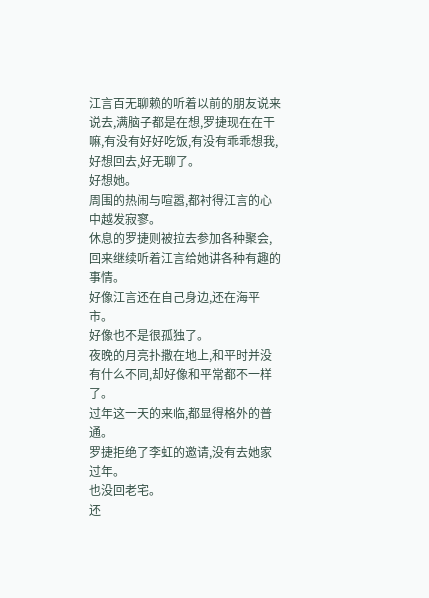江言百无聊赖的听着以前的朋友说来说去,满脑子都是在想,罗捷现在在干嘛,有没有好好吃饭,有没有乖乖想我,好想回去,好无聊了。
好想她。
周围的热闹与喧嚣,都衬得江言的心中越发寂寥。
休息的罗捷则被拉去参加各种聚会,回来继续听着江言给她讲各种有趣的事情。
好像江言还在自己身边,还在海平市。
好像也不是很孤独了。
夜晚的月亮扑撒在地上,和平时并没有什么不同,却好像和平常都不一样了。
过年这一天的来临,都显得格外的普通。
罗捷拒绝了李虹的邀请,没有去她家过年。
也没回老宅。
还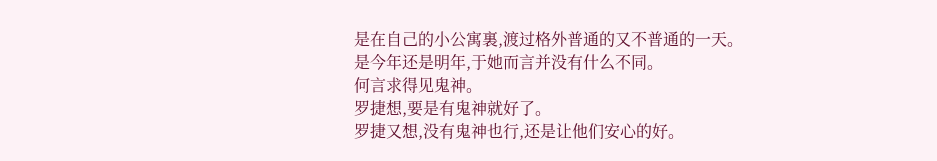是在自己的小公寓裏,渡过格外普通的又不普通的一天。
是今年还是明年,于她而言并没有什么不同。
何言求得见鬼神。
罗捷想,要是有鬼神就好了。
罗捷又想,没有鬼神也行,还是让他们安心的好。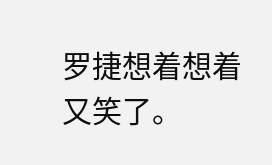罗捷想着想着又笑了。